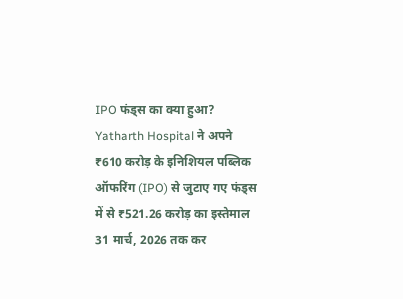IPO फंड्स का क्या हुआ?
Yatharth Hospital ने अपने ₹610 करोड़ के इनिशियल पब्लिक ऑफरिंग (IPO) से जुटाए गए फंड्स में से ₹521.26 करोड़ का इस्तेमाल 31 मार्च, 2026 तक कर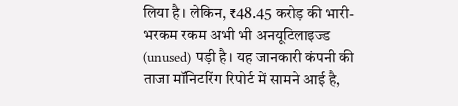लिया है। लेकिन, ₹48.45 करोड़ की भारी-भरकम रकम अभी भी अनयूटिलाइज्ड (unused) पड़ी है। यह जानकारी कंपनी की ताजा मॉनिटरिंग रिपोर्ट में सामने आई है,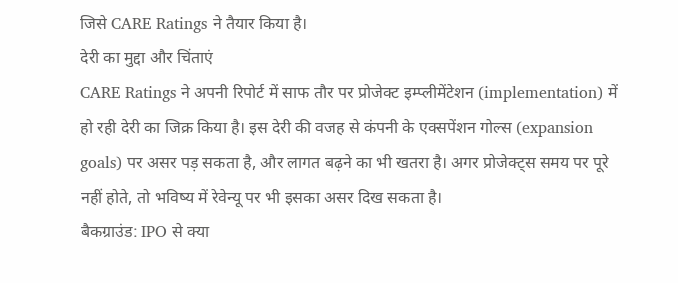जिसे CARE Ratings ने तैयार किया है।
देरी का मुद्दा और चिंताएं
CARE Ratings ने अपनी रिपोर्ट में साफ तौर पर प्रोजेक्ट इम्प्लीमेंटेशन (implementation) में हो रही देरी का जिक्र किया है। इस देरी की वजह से कंपनी के एक्सपेंशन गोल्स (expansion goals) पर असर पड़ सकता है, और लागत बढ़ने का भी खतरा है। अगर प्रोजेक्ट्स समय पर पूरे नहीं होते, तो भविष्य में रेवेन्यू पर भी इसका असर दिख सकता है।
बैकग्राउंड: IPO से क्या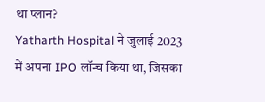था प्लान?
Yatharth Hospital ने जुलाई 2023 में अपना IPO लॉन्च किया था, जिसका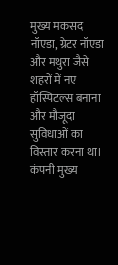मुख्य मकसद नॉएडा, ग्रेटर नॉएडा और मथुरा जैसे शहरों में नए हॉस्पिटल्स बनाना और मौजूदा सुविधाओं का विस्तार करना था। कंपनी मुख्य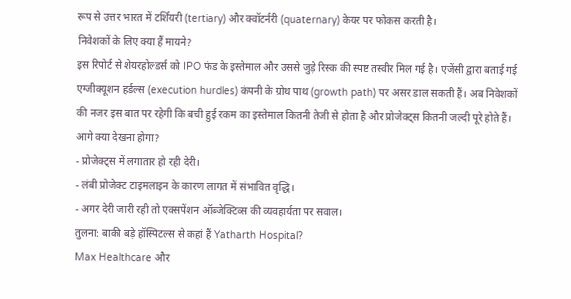रूप से उत्तर भारत में टर्शियरी (tertiary) और क्वॉटर्नरी (quaternary) केयर पर फोकस करती है।
निवेशकों के लिए क्या हैं मायने?
इस रिपोर्ट से शेयरहोल्डर्स को IPO फंड के इस्तेमाल और उससे जुड़े रिस्क की स्पष्ट तस्वीर मिल गई है। एजेंसी द्वारा बताई गई एग्जीक्यूशन हर्डल्स (execution hurdles) कंपनी के ग्रोथ पाथ (growth path) पर असर डाल सकती हैं। अब निवेशकों की नजर इस बात पर रहेगी कि बची हुई रकम का इस्तेमाल कितनी तेजी से होता है और प्रोजेक्ट्स कितनी जल्दी पूरे होते हैं।
आगे क्या देखना होगा?
- प्रोजेक्ट्स में लगातार हो रही देरी।
- लंबी प्रोजेक्ट टाइमलाइन के कारण लागत में संभावित वृद्धि।
- अगर देरी जारी रही तो एक्सपेंशन ऑब्जेक्टिव्स की व्यवहार्यता पर सवाल।
तुलना: बाकी बड़े हॉस्पिटल्स से कहां हैं Yatharth Hospital?
Max Healthcare और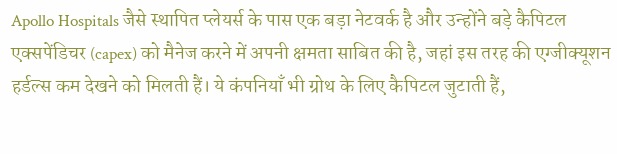Apollo Hospitals जैसे स्थापित प्लेयर्स के पास एक बड़ा नेटवर्क है और उन्होंने बड़े कैपिटल एक्सपेंडिचर (capex) को मैनेज करने में अपनी क्षमता साबित की है, जहां इस तरह की एग्जीक्यूशन हर्डल्स कम देखने को मिलती हैं। ये कंपनियाँ भी ग्रोथ के लिए कैपिटल जुटाती हैं,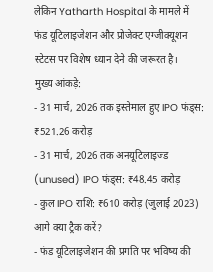लेकिन Yatharth Hospital के मामले में फंड यूटिलाइजेशन और प्रोजेक्ट एग्जीक्यूशन स्टेटस पर विशेष ध्यान देने की जरूरत है।
मुख्य आंकड़े:
- 31 मार्च, 2026 तक इस्तेमाल हुए IPO फंड्स: ₹521.26 करोड़
- 31 मार्च, 2026 तक अनयूटिलाइज्ड (unused) IPO फंड्स: ₹48.45 करोड़
- कुल IPO राशि: ₹610 करोड़ (जुलाई 2023)
आगे क्या ट्रैक करें?
- फंड यूटिलाइजेशन की प्रगति पर भविष्य की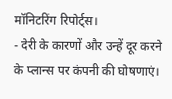मॉनिटरिंग रिपोर्ट्स।
- देरी के कारणों और उन्हें दूर करने के प्लान्स पर कंपनी की घोषणाएं।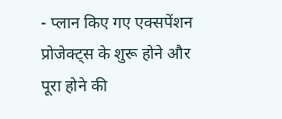- प्लान किए गए एक्सपेंशन प्रोजेक्ट्स के शुरू होने और पूरा होने की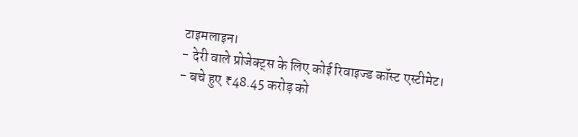टाइमलाइन।
- देरी वाले प्रोजेक्ट्स के लिए कोई रिवाइज्ड कॉस्ट एस्टीमेट।
- बचे हुए ₹48.45 करोड़ को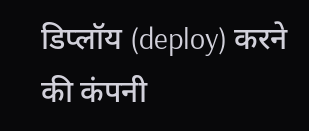डिप्लॉय (deploy) करने की कंपनी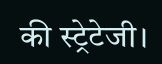की स्ट्रेटेजी।